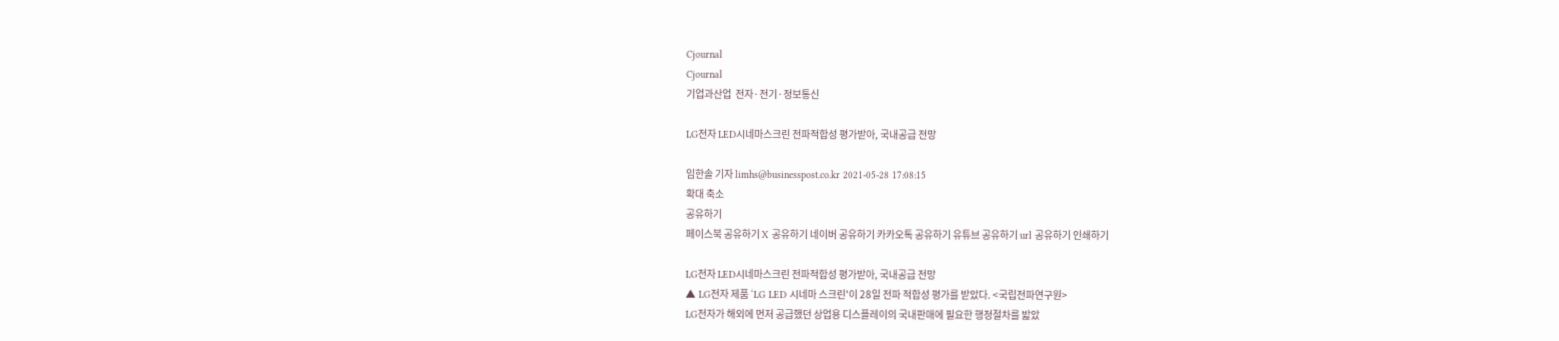Cjournal
Cjournal
기업과산업  전자·전기·정보통신

LG전자 LED시네마스크린 전파적합성 평가받아, 국내공급 전망

임한솔 기자 limhs@businesspost.co.kr 2021-05-28 17:08:15
확대 축소
공유하기
페이스북 공유하기 X 공유하기 네이버 공유하기 카카오톡 공유하기 유튜브 공유하기 url 공유하기 인쇄하기

LG전자 LED시네마스크린 전파적합성 평가받아, 국내공급 전망
▲ LG전자 제품 ‘LG LED 시네마 스크린'이 28일 전파 적합성 평가를 받았다. <국립전파연구원>
LG전자가 해외에 먼저 공급했던 상업용 디스플레이의 국내판매에 필요한 행정절차를 밟았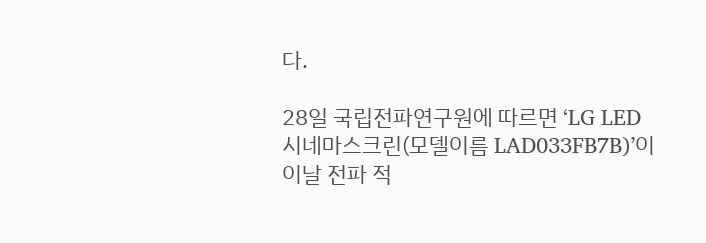다.

28일 국립전파연구원에 따르면 ‘LG LED시네마스크린(모델이름 LAD033FB7B)’이 이날 전파 적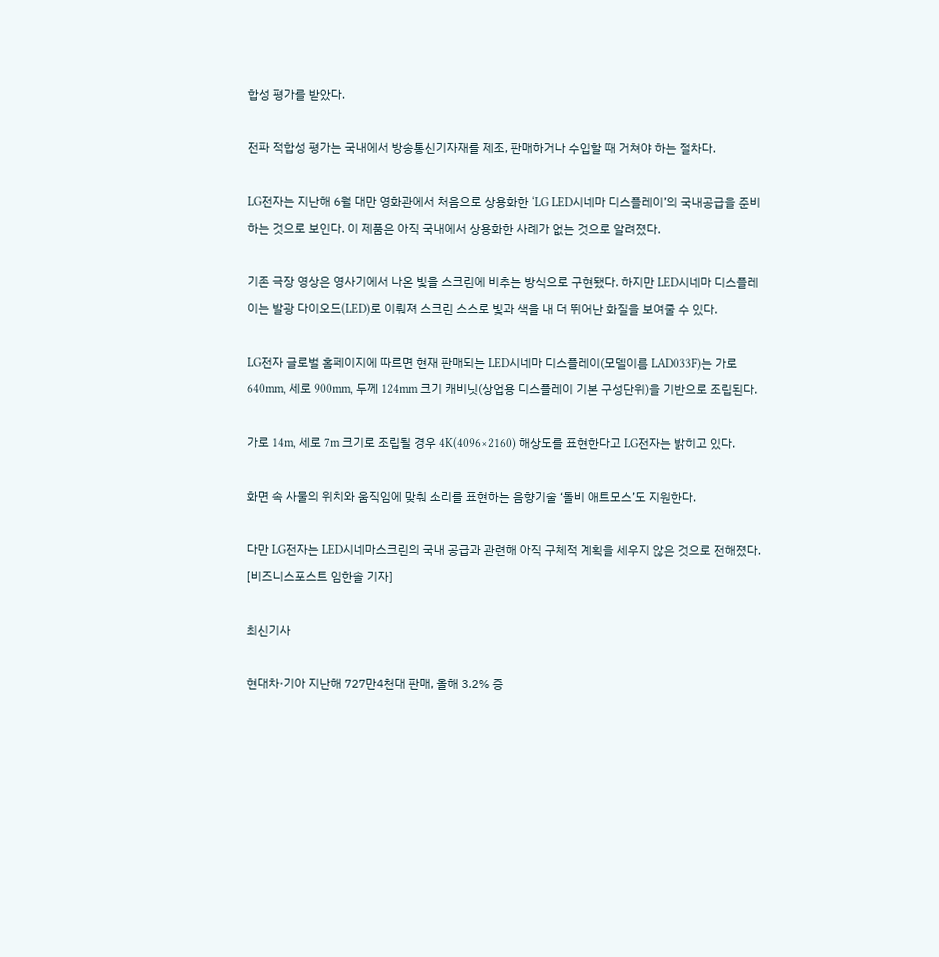합성 평가를 받았다.

전파 적합성 평가는 국내에서 방송통신기자재를 제조, 판매하거나 수입할 때 거쳐야 하는 절차다.

LG전자는 지난해 6월 대만 영화관에서 처음으로 상용화한 ‘LG LED시네마 디스플레이’의 국내공급을 준비하는 것으로 보인다. 이 제품은 아직 국내에서 상용화한 사례가 없는 것으로 알려졌다.

기존 극장 영상은 영사기에서 나온 빛을 스크린에 비추는 방식으로 구현됐다. 하지만 LED시네마 디스플레이는 발광 다이오드(LED)로 이뤄져 스크린 스스로 빛과 색을 내 더 뛰어난 화질을 보여줄 수 있다.

LG전자 글로벌 홈페이지에 따르면 현재 판매되는 LED시네마 디스플레이(모델이름 LAD033F)는 가로 640mm, 세로 900mm, 두께 124mm 크기 캐비닛(상업용 디스플레이 기본 구성단위)을 기반으로 조립된다.

가로 14m, 세로 7m 크기로 조립될 경우 4K(4096×2160) 해상도를 표현한다고 LG전자는 밝히고 있다.

화면 속 사물의 위치와 움직임에 맞춰 소리를 표현하는 음향기술 ‘돌비 애트모스’도 지원한다.

다만 LG전자는 LED시네마스크린의 국내 공급과 관련해 아직 구체적 계획을 세우지 않은 것으로 전해졌다. [비즈니스포스트 임한솔 기자]

최신기사

현대차·기아 지난해 727만4천대 판매, 올해 3.2% 증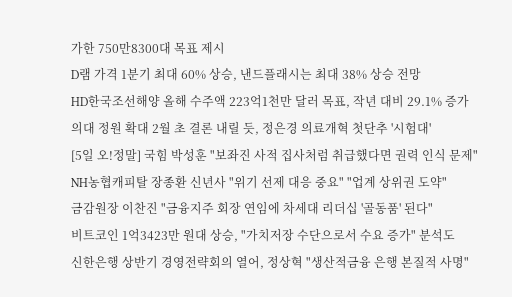가한 750만8300대 목표 제시
D램 가격 1분기 최대 60% 상승, 낸드플래시는 최대 38% 상승 전망
HD한국조선해양 올해 수주액 223억1천만 달러 목표, 작년 대비 29.1% 증가
의대 정원 확대 2월 초 결론 내릴 듯, 정은경 의료개혁 첫단추 '시험대'
[5일 오!정말] 국힘 박성훈 "보좌진 사적 집사처럼 취급했다면 권력 인식 문제"
NH농협캐피탈 장종환 신년사 "위기 선제 대응 중요" "업계 상위권 도약"
금감원장 이찬진 "금융지주 회장 연임에 차세대 리더십 '골동품' 된다"
비트코인 1억3423만 원대 상승, "가치저장 수단으로서 수요 증가" 분석도
신한은행 상반기 경영전략회의 열어, 정상혁 "생산적금융 은행 본질적 사명"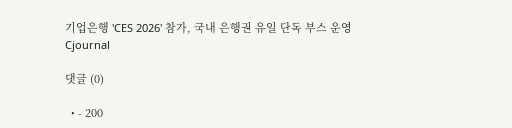기업은행 'CES 2026' 참가, 국내 은행권 유일 단독 부스 운영
Cjournal

댓글 (0)

  • - 200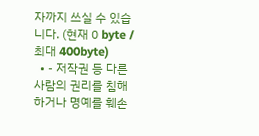자까지 쓰실 수 있습니다. (현재 0 byte / 최대 400byte)
  • - 저작권 등 다른 사람의 권리를 침해하거나 명예를 훼손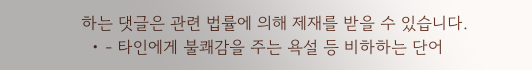하는 댓글은 관련 법률에 의해 제재를 받을 수 있습니다.
  • - 타인에게 불쾌감을 주는 욕설 등 비하하는 단어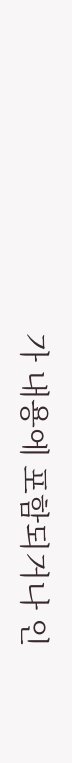가 내용에 포함되거나 인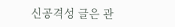신공격성 글은 관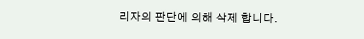리자의 판단에 의해 삭제 합니다.